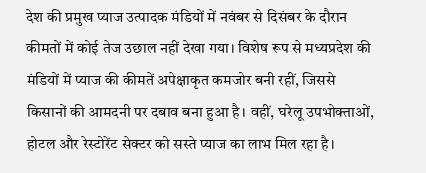देश की प्रमुख प्याज उत्पादक मंडियों में नवंबर से दिसंबर के दौरान कीमतों में कोई तेज उछाल नहीं देखा गया। विशेष रूप से मध्यप्रदेश की मंडियों में प्याज की कीमतें अपेक्षाकृत कमजोर बनी रहीं, जिससे किसानों की आमदनी पर दबाव बना हुआ है। वहीं, घरेलू उपभोक्ताओं, होटल और रेस्टोरेंट सेक्टर को सस्ते प्याज का लाभ मिल रहा है।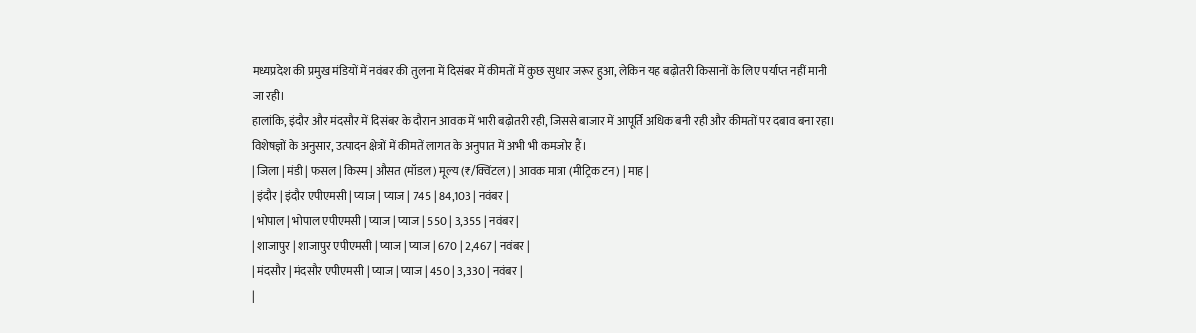मध्यप्रदेश की प्रमुख मंडियों में नवंबर की तुलना में दिसंबर में कीमतों में कुछ सुधार जरूर हुआ, लेकिन यह बढ़ोतरी किसानों के लिए पर्याप्त नहीं मानी जा रही।
हालांकि, इंदौर और मंदसौर में दिसंबर के दौरान आवक में भारी बढ़ोतरी रही, जिससे बाजार में आपूर्ति अधिक बनी रही और कीमतों पर दबाव बना रहा। विशेषज्ञों के अनुसार, उत्पादन क्षेत्रों में कीमतें लागत के अनुपात में अभी भी कमजोर हैं।
| जिला | मंडी | फसल | किस्म | औसत (मॉडल) मूल्य (₹/क्विंटल) | आवक मात्रा (मीट्रिक टन) | माह |
| इंदौर | इंदौर एपीएमसी | प्याज | प्याज | 745 | 84,103 | नवंबर |
| भोपाल | भोपाल एपीएमसी | प्याज | प्याज | 550 | 3,355 | नवंबर |
| शाजापुर | शाजापुर एपीएमसी | प्याज | प्याज | 670 | 2,467 | नवंबर |
| मंदसौर | मंदसौर एपीएमसी | प्याज | प्याज | 450 | 3,330 | नवंबर |
|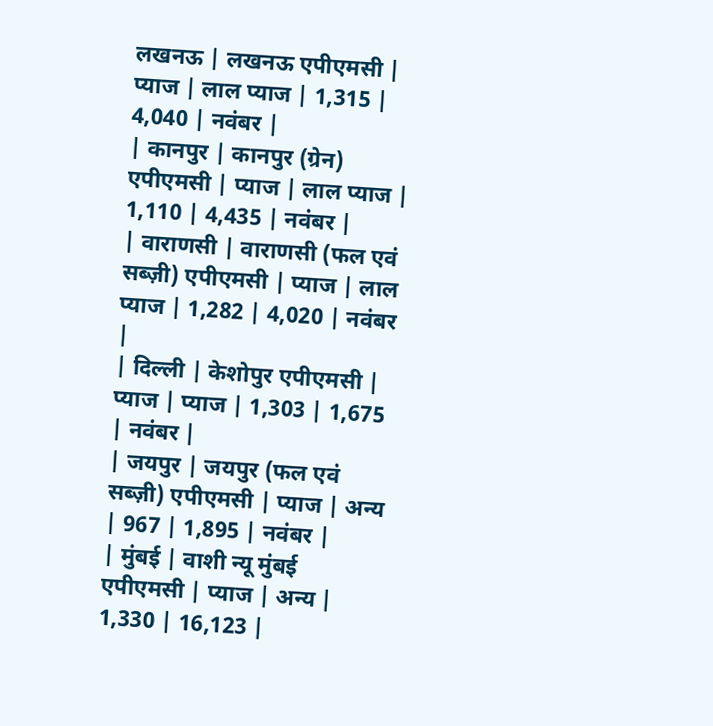लखनऊ | लखनऊ एपीएमसी | प्याज | लाल प्याज | 1,315 | 4,040 | नवंबर |
| कानपुर | कानपुर (ग्रेन) एपीएमसी | प्याज | लाल प्याज | 1,110 | 4,435 | नवंबर |
| वाराणसी | वाराणसी (फल एवं सब्ज़ी) एपीएमसी | प्याज | लाल प्याज | 1,282 | 4,020 | नवंबर |
| दिल्ली | केशोपुर एपीएमसी | प्याज | प्याज | 1,303 | 1,675 | नवंबर |
| जयपुर | जयपुर (फल एवं सब्ज़ी) एपीएमसी | प्याज | अन्य | 967 | 1,895 | नवंबर |
| मुंबई | वाशी न्यू मुंबई एपीएमसी | प्याज | अन्य | 1,330 | 16,123 |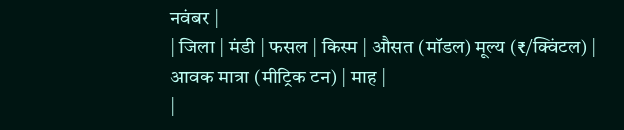नवंबर |
| जिला | मंडी | फसल | किस्म | औसत (मॉडल) मूल्य (₹/क्विंटल) | आवक मात्रा (मीट्रिक टन) | माह |
|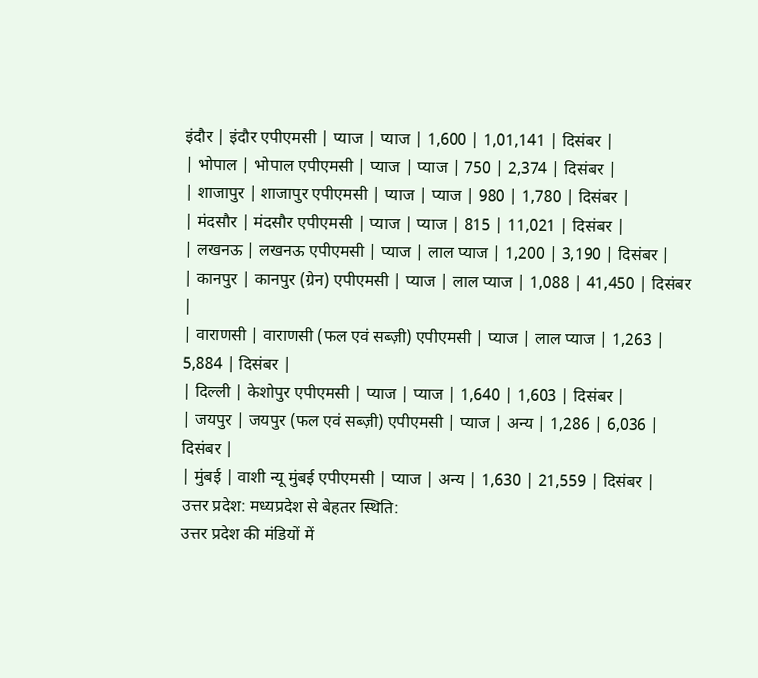इंदौर | इंदौर एपीएमसी | प्याज | प्याज | 1,600 | 1,01,141 | दिसंबर |
| भोपाल | भोपाल एपीएमसी | प्याज | प्याज | 750 | 2,374 | दिसंबर |
| शाजापुर | शाजापुर एपीएमसी | प्याज | प्याज | 980 | 1,780 | दिसंबर |
| मंदसौर | मंदसौर एपीएमसी | प्याज | प्याज | 815 | 11,021 | दिसंबर |
| लखनऊ | लखनऊ एपीएमसी | प्याज | लाल प्याज | 1,200 | 3,190 | दिसंबर |
| कानपुर | कानपुर (ग्रेन) एपीएमसी | प्याज | लाल प्याज | 1,088 | 41,450 | दिसंबर |
| वाराणसी | वाराणसी (फल एवं सब्ज़ी) एपीएमसी | प्याज | लाल प्याज | 1,263 | 5,884 | दिसंबर |
| दिल्ली | केशोपुर एपीएमसी | प्याज | प्याज | 1,640 | 1,603 | दिसंबर |
| जयपुर | जयपुर (फल एवं सब्ज़ी) एपीएमसी | प्याज | अन्य | 1,286 | 6,036 | दिसंबर |
| मुंबई | वाशी न्यू मुंबई एपीएमसी | प्याज | अन्य | 1,630 | 21,559 | दिसंबर |
उत्तर प्रदेश: मध्यप्रदेश से बेहतर स्थिति:
उत्तर प्रदेश की मंडियों में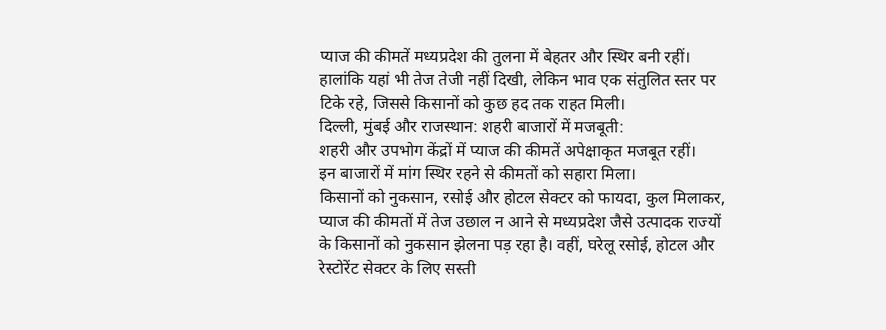प्याज की कीमतें मध्यप्रदेश की तुलना में बेहतर और स्थिर बनी रहीं।
हालांकि यहां भी तेज तेजी नहीं दिखी, लेकिन भाव एक संतुलित स्तर पर टिके रहे, जिससे किसानों को कुछ हद तक राहत मिली।
दिल्ली, मुंबई और राजस्थान: शहरी बाजारों में मजबूती:
शहरी और उपभोग केंद्रों में प्याज की कीमतें अपेक्षाकृत मजबूत रहीं।
इन बाजारों में मांग स्थिर रहने से कीमतों को सहारा मिला।
किसानों को नुकसान, रसोई और होटल सेक्टर को फायदा, कुल मिलाकर, प्याज की कीमतों में तेज उछाल न आने से मध्यप्रदेश जैसे उत्पादक राज्यों के किसानों को नुकसान झेलना पड़ रहा है। वहीं, घरेलू रसोई, होटल और रेस्टोरेंट सेक्टर के लिए सस्ती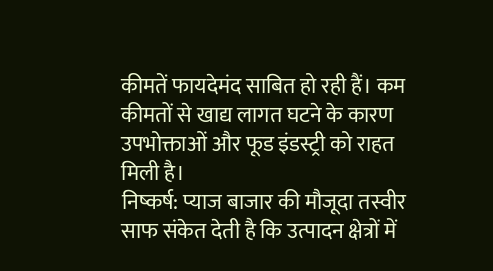कीमतें फायदेमंद साबित हो रही हैं। कम कीमतों से खाद्य लागत घटने के कारण उपभोक्ताओं और फूड इंडस्ट्री को राहत मिली है।
निष्कर्ष: प्याज बाजार की मौजूदा तस्वीर साफ संकेत देती है कि उत्पादन क्षेत्रों में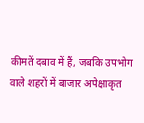कीमतें दबाव में हैं, जबकि उपभोग वाले शहरों में बाजार अपेक्षाकृत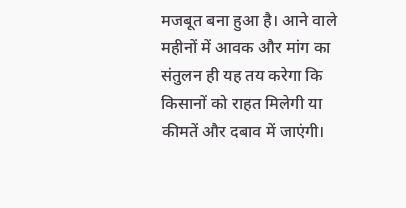मजबूत बना हुआ है। आने वाले महीनों में आवक और मांग का संतुलन ही यह तय करेगा कि किसानों को राहत मिलेगी या कीमतें और दबाव में जाएंगी।